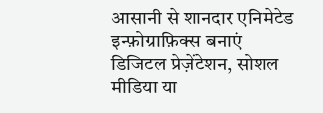आसानी से शानदार एनिमेटेड इन्फ़ोग्राफ़िक्स बनाएं
डिजिटल प्रेज़ेंटेशन, सोशल मीडिया या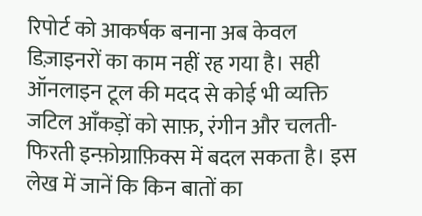रिपोर्ट को आकर्षक बनाना अब केवल डिज़ाइनरों का काम नहीं रह गया है। सही ऑनलाइन टूल की मदद से कोई भी व्यक्ति जटिल आँकड़ों को साफ़, रंगीन और चलती-फिरती इन्फ़ोग्राफ़िक्स में बदल सकता है। इस लेख में जानें कि किन बातों का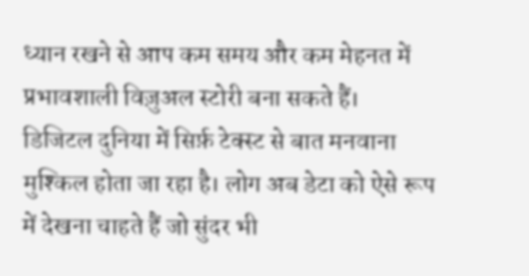ध्यान रखने से आप कम समय और कम मेहनत में प्रभावशाली विज़ुअल स्टोरी बना सकते हैं।
डिजिटल दुनिया में सिर्फ़ टेक्स्ट से बात मनवाना मुश्किल होता जा रहा है। लोग अब डेटा को ऐसे रूप में देखना चाहते हैं जो सुंदर भी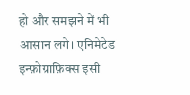हो और समझने में भी आसान लगे। एनिमेटेड इन्फ़ोग्राफ़िक्स इसी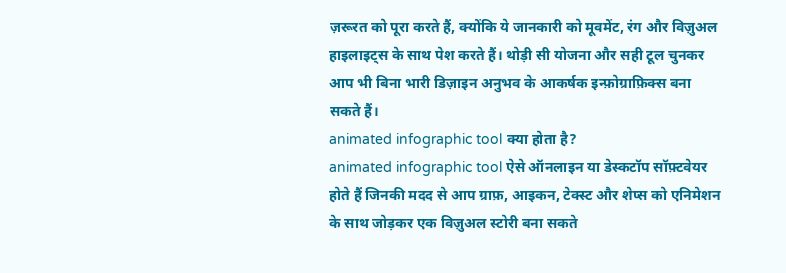ज़रूरत को पूरा करते हैं, क्योंकि ये जानकारी को मूवमेंट, रंग और विज़ुअल हाइलाइट्स के साथ पेश करते हैं। थोड़ी सी योजना और सही टूल चुनकर आप भी बिना भारी डिज़ाइन अनुभव के आकर्षक इन्फ़ोग्राफ़िक्स बना सकते हैं।
animated infographic tool क्या होता है?
animated infographic tool ऐसे ऑनलाइन या डेस्कटॉप सॉफ़्टवेयर होते हैं जिनकी मदद से आप ग्राफ़, आइकन, टेक्स्ट और शेप्स को एनिमेशन के साथ जोड़कर एक विज़ुअल स्टोरी बना सकते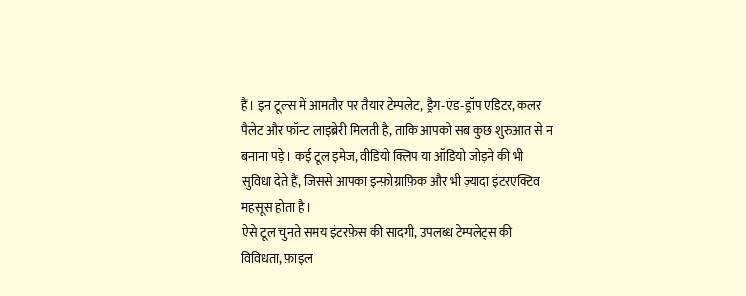हैं। इन टूल्स में आमतौर पर तैयार टेम्पलेट, ड्रैग‑एंड‑ड्रॉप एडिटर, कलर पैलेट और फॉन्ट लाइब्रेरी मिलती है, ताकि आपको सब कुछ शुरुआत से न बनाना पड़े। कई टूल इमेज, वीडियो क्लिप या ऑडियो जोड़ने की भी सुविधा देते हैं, जिससे आपका इन्फ़ोग्राफ़िक और भी ज़्यादा इंटरएक्टिव महसूस होता है।
ऐसे टूल चुनते समय इंटरफ़ेस की सादगी, उपलब्ध टेम्पलेट्स की विविधता, फ़ाइल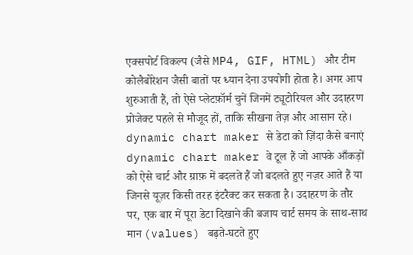एक्सपोर्ट विकल्प (जैसे MP4, GIF, HTML) और टीम कोलैबोरेशन जैसी बातों पर ध्यान देना उपयोगी होता है। अगर आप शुरुआती हैं, तो ऐसे प्लेटफ़ॉर्म चुनें जिनमें ट्यूटोरियल और उदाहरण प्रोजेक्ट पहले से मौजूद हों, ताकि सीखना तेज़ और आसान रहे।
dynamic chart maker से डेटा को ज़िंदा कैसे बनाएं
dynamic chart maker वे टूल हैं जो आपके आँकड़ों को ऐसे चार्ट और ग्राफ़ में बदलते हैं जो बदलते हुए नज़र आते हैं या जिनसे यूज़र किसी तरह इंटरैक्ट कर सकता है। उदाहरण के तौर पर, एक बार में पूरा डेटा दिखाने की बजाय चार्ट समय के साथ‑साथ मान (values) बढ़ते‑घटते हुए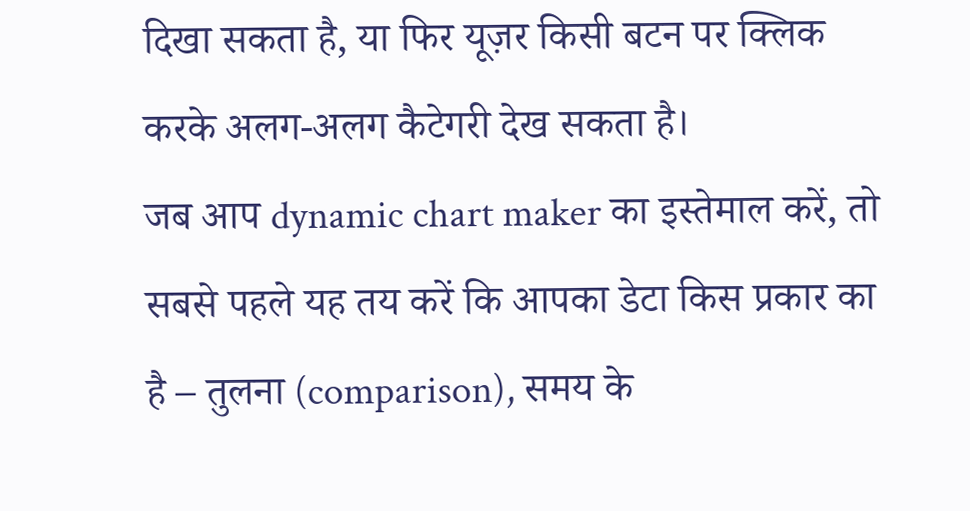दिखा सकता है, या फिर यूज़र किसी बटन पर क्लिक करके अलग‑अलग कैटेगरी देख सकता है।
जब आप dynamic chart maker का इस्तेमाल करें, तो सबसे पहले यह तय करें कि आपका डेटा किस प्रकार का है – तुलना (comparison), समय के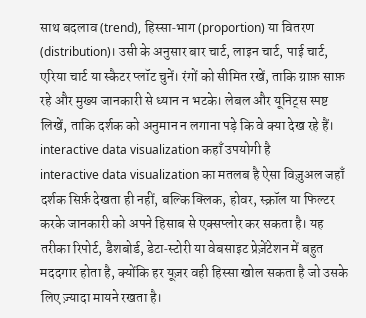साथ बदलाव (trend), हिस्सा‑भाग (proportion) या वितरण (distribution)। उसी के अनुसार बार चार्ट, लाइन चार्ट, पाई चार्ट, एरिया चार्ट या स्कैटर प्लॉट चुनें। रंगों को सीमित रखें, ताकि ग्राफ़ साफ़ रहे और मुख्य जानकारी से ध्यान न भटके। लेबल और यूनिट्स स्पष्ट लिखें, ताकि दर्शक को अनुमान न लगाना पड़े कि वे क्या देख रहे हैं।
interactive data visualization कहाँ उपयोगी है
interactive data visualization का मतलब है ऐसा विज़ुअल जहाँ दर्शक सिर्फ़ देखता ही नहीं, बल्कि क्लिक, होवर, स्क्रॉल या फिल्टर करके जानकारी को अपने हिसाब से एक्सप्लोर कर सकता है। यह तरीका रिपोर्ट, डैशबोर्ड, डेटा‑स्टोरी या वेबसाइट प्रेज़ेंटेशन में बहुत मददगार होता है, क्योंकि हर यूज़र वही हिस्सा खोल सकता है जो उसके लिए ज़्यादा मायने रखता है।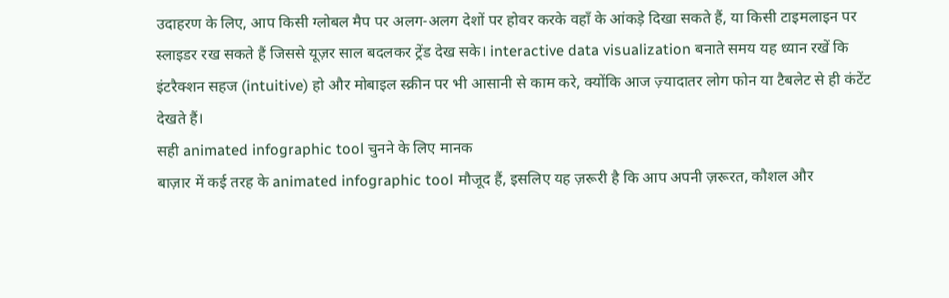उदाहरण के लिए, आप किसी ग्लोबल मैप पर अलग‑अलग देशों पर होवर करके वहाँ के आंकड़े दिखा सकते हैं, या किसी टाइमलाइन पर स्लाइडर रख सकते हैं जिससे यूज़र साल बदलकर ट्रेंड देख सके। interactive data visualization बनाते समय यह ध्यान रखें कि इंटरैक्शन सहज (intuitive) हो और मोबाइल स्क्रीन पर भी आसानी से काम करे, क्योंकि आज ज़्यादातर लोग फोन या टैबलेट से ही कंटेंट देखते हैं।
सही animated infographic tool चुनने के लिए मानक
बाज़ार में कई तरह के animated infographic tool मौजूद हैं, इसलिए यह ज़रूरी है कि आप अपनी ज़रूरत, कौशल और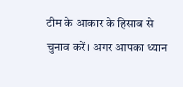टीम के आकार के हिसाब से चुनाव करें। अगर आपका ध्यान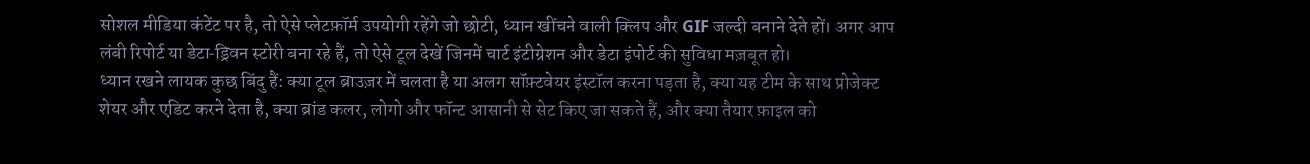सोशल मीडिया कंटेंट पर है, तो ऐसे प्लेटफ़ॉर्म उपयोगी रहेंगे जो छोटी, ध्यान खींचने वाली क्लिप और GIF जल्दी बनाने देते हों। अगर आप लंबी रिपोर्ट या डेटा‑ड्रिवन स्टोरी बना रहे हैं, तो ऐसे टूल देखें जिनमें चार्ट इंटीग्रेशन और डेटा इंपोर्ट की सुविधा मज़बूत हो।
ध्यान रखने लायक कुछ बिंदु हैं: क्या टूल ब्राउज़र में चलता है या अलग सॉफ़्टवेयर इंस्टॉल करना पड़ता है, क्या यह टीम के साथ प्रोजेक्ट शेयर और एडिट करने देता है, क्या ब्रांड कलर, लोगो और फॉन्ट आसानी से सेट किए जा सकते हैं, और क्या तैयार फ़ाइल को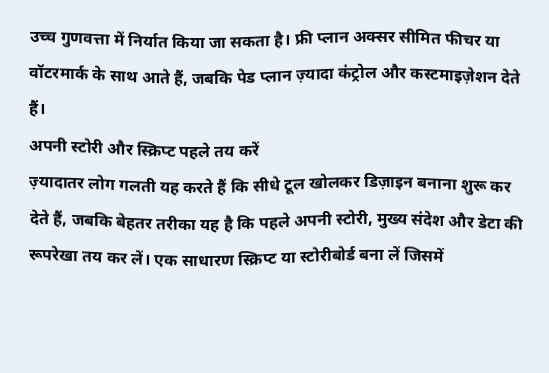उच्च गुणवत्ता में निर्यात किया जा सकता है। फ्री प्लान अक्सर सीमित फीचर या वॉटरमार्क के साथ आते हैं, जबकि पेड प्लान ज़्यादा कंट्रोल और कस्टमाइज़ेशन देते हैं।
अपनी स्टोरी और स्क्रिप्ट पहले तय करें
ज़्यादातर लोग गलती यह करते हैं कि सीधे टूल खोलकर डिज़ाइन बनाना शुरू कर देते हैं, जबकि बेहतर तरीका यह है कि पहले अपनी स्टोरी, मुख्य संदेश और डेटा की रूपरेखा तय कर लें। एक साधारण स्क्रिप्ट या स्टोरीबोर्ड बना लें जिसमें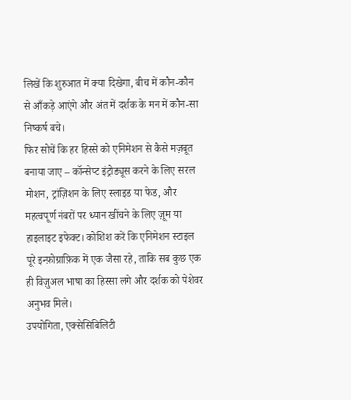लिखें कि शुरुआत में क्या दिखेगा, बीच में कौन‑कौन से आँकड़े आएंगे और अंत में दर्शक के मन में कौन‑सा निष्कर्ष बचे।
फिर सोचें कि हर हिस्से को एनिमेशन से कैसे मज़बूत बनाया जाए – कॉन्सेप्ट इंट्रोड्यूस करने के लिए सरल मोशन, ट्रांज़िशन के लिए स्लाइड या फेड, और महत्वपूर्ण नंबरों पर ध्यान खींचने के लिए ज़ूम या हाइलाइट इफेक्ट। कोशिश करें कि एनिमेशन स्टाइल पूरे इन्फ़ोग्राफ़िक में एक जैसा रहे, ताकि सब कुछ एक ही विज़ुअल भाषा का हिस्सा लगे और दर्शक को पेशेवर अनुभव मिले।
उपयोगिता, एक्सेसिबिलिटी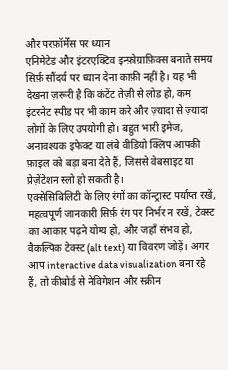और परफ़ॉर्मेंस पर ध्यान
एनिमेटेड और इंटरएक्टिव इन्फ़ोग्राफ़िक्स बनाते समय सिर्फ़ सौंदर्य पर ध्यान देना काफ़ी नहीं है। यह भी देखना ज़रूरी है कि कंटेंट तेज़ी से लोड हो, कम इंटरनेट स्पीड पर भी काम करे और ज़्यादा से ज़्यादा लोगों के लिए उपयोगी हो। बहुत भारी इमेज, अनावश्यक इफेक्ट या लंबे वीडियो क्लिप आपकी फ़ाइल को बड़ा बना देते हैं, जिससे वेबसाइट या प्रेज़ेंटेशन स्लो हो सकती है।
एक्सेसिबिलिटी के लिए रंगों का कॉन्ट्रास्ट पर्याप्त रखें, महत्वपूर्ण जानकारी सिर्फ़ रंग पर निर्भर न रखें, टेक्स्ट का आकार पढ़ने योग्य हो, और जहाँ संभव हो, वैकल्पिक टेक्स्ट (alt text) या विवरण जोड़ें। अगर आप interactive data visualization बना रहे हैं, तो कीबोर्ड से नेविगेशन और स्क्रीन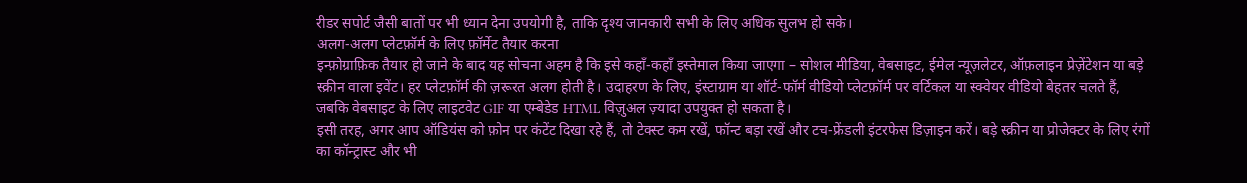रीडर सपोर्ट जैसी बातों पर भी ध्यान देना उपयोगी है, ताकि दृश्य जानकारी सभी के लिए अधिक सुलभ हो सके।
अलग‑अलग प्लेटफ़ॉर्म के लिए फ़ॉर्मेट तैयार करना
इन्फ़ोग्राफ़िक तैयार हो जाने के बाद यह सोचना अहम है कि इसे कहाँ‑कहाँ इस्तेमाल किया जाएगा – सोशल मीडिया, वेबसाइट, ईमेल न्यूज़लेटर, ऑफ़लाइन प्रेज़ेंटेशन या बड़े स्क्रीन वाला इवेंट। हर प्लेटफ़ॉर्म की ज़रूरत अलग होती है। उदाहरण के लिए, इंस्टाग्राम या शॉर्ट‑फॉर्म वीडियो प्लेटफ़ॉर्म पर वर्टिकल या स्क्वेयर वीडियो बेहतर चलते हैं, जबकि वेबसाइट के लिए लाइटवेट GIF या एम्बेडेड HTML विज़ुअल ज़्यादा उपयुक्त हो सकता है।
इसी तरह, अगर आप ऑडियंस को फ़ोन पर कंटेंट दिखा रहे हैं, तो टेक्स्ट कम रखें, फॉन्ट बड़ा रखें और टच‑फ्रेंडली इंटरफेस डिज़ाइन करें। बड़े स्क्रीन या प्रोजेक्टर के लिए रंगों का कॉन्ट्रास्ट और भी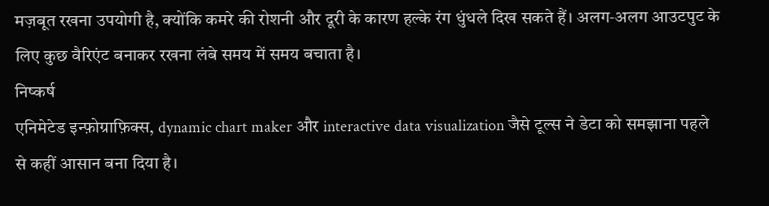मज़बूत रखना उपयोगी है, क्योंकि कमरे की रोशनी और दूरी के कारण हल्के रंग धुंधले दिख सकते हैं। अलग‑अलग आउटपुट के लिए कुछ वैरिएंट बनाकर रखना लंबे समय में समय बचाता है।
निष्कर्ष
एनिमेटेड इन्फ़ोग्राफ़िक्स, dynamic chart maker और interactive data visualization जैसे टूल्स ने डेटा को समझाना पहले से कहीं आसान बना दिया है।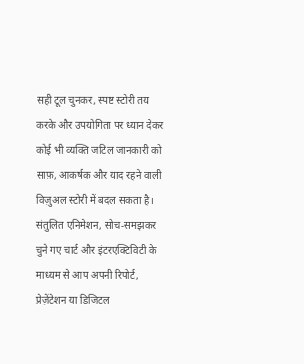सही टूल चुनकर, स्पष्ट स्टोरी तय करके और उपयोगिता पर ध्यान देकर कोई भी व्यक्ति जटिल जानकारी को साफ़, आकर्षक और याद रहने वाली विज़ुअल स्टोरी में बदल सकता है। संतुलित एनिमेशन, सोच‑समझकर चुने गए चार्ट और इंटरएक्टिविटी के माध्यम से आप अपनी रिपोर्ट, प्रेज़ेंटेशन या डिजिटल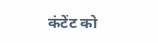कंटेंट को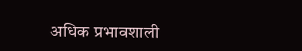अधिक प्रभावशाली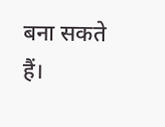बना सकते हैं।